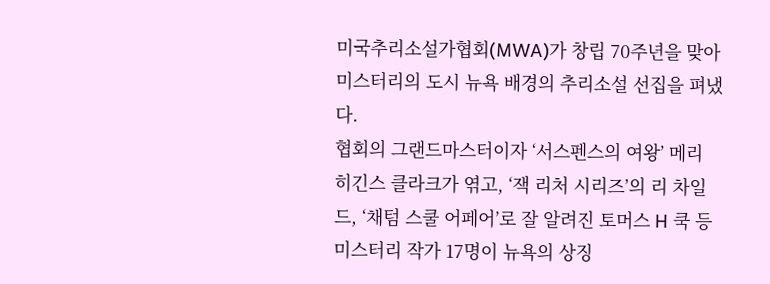미국추리소설가협회(MWA)가 창립 70주년을 맞아 미스터리의 도시 뉴욕 배경의 추리소설 선집을 펴냈다.
협회의 그랜드마스터이자 ‘서스펜스의 여왕’ 메리 히긴스 클라크가 엮고, ‘잭 리처 시리즈’의 리 차일드, ‘채텀 스쿨 어페어’로 잘 알려진 토머스 H 쿡 등 미스터리 작가 17명이 뉴욕의 상징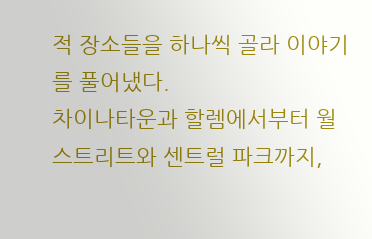적 장소들을 하나씩 골라 이야기를 풀어냈다.
차이나타운과 할렘에서부터 월 스트리트와 센트럴 파크까지,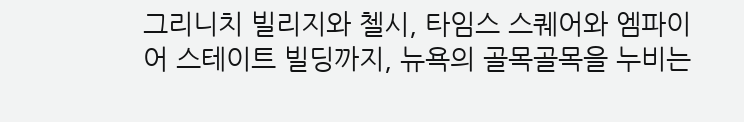그리니치 빌리지와 첼시, 타임스 스퀘어와 엠파이어 스테이트 빌딩까지, 뉴욕의 골목골목을 누비는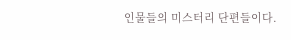인물들의 미스터리 단편들이다.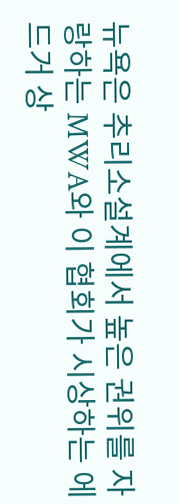뉴욕은 추리소설계에서 높은 권위를 자랑하는 MWA와 이 협회가 시상하는 에드거 상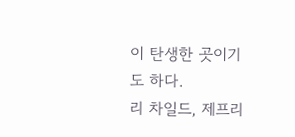이 탄생한 곳이기도 하다.
리 차일드, 제프리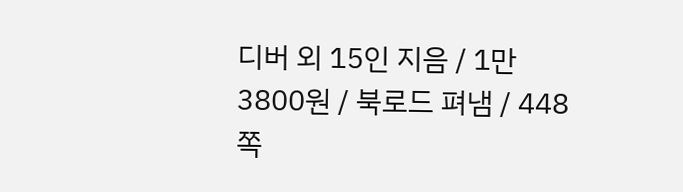디버 외 15인 지음 / 1만 3800원 / 북로드 펴냄 / 448쪽